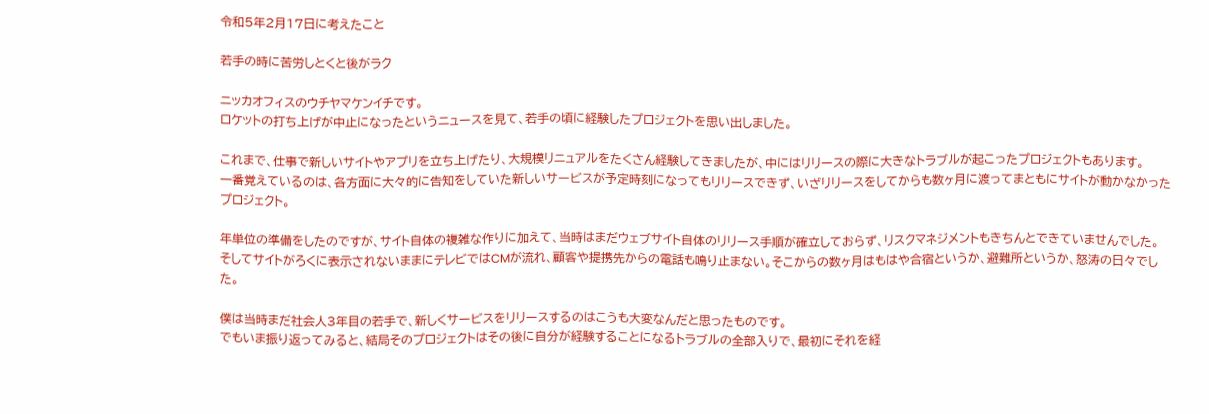令和5年2月17日に考えたこと

若手の時に苦労しとくと後がラク

ニッカオフィスのウチヤマケンイチです。
ロケットの打ち上げが中止になったというニュースを見て、若手の頃に経験したプロジェクトを思い出しました。

これまで、仕事で新しいサイトやアプリを立ち上げたり、大規模リニュアルをたくさん経験してきましたが、中にはリリースの際に大きなトラブルが起こったプロジェクトもあります。
一番覚えているのは、各方面に大々的に告知をしていた新しいサービスが予定時刻になってもリリースできず、いざリリースをしてからも数ヶ月に渡ってまともにサイトが動かなかったプロジェクト。

年単位の準備をしたのですが、サイト自体の複雑な作りに加えて、当時はまだウェブサイト自体のリリース手順が確立しておらず、リスクマネジメントもきちんとできていませんでした。
そしてサイトがろくに表示されないままにテレビではCMが流れ、顧客や提携先からの電話も鳴り止まない。そこからの数ヶ月はもはや合宿というか、避難所というか、怒涛の日々でした。

僕は当時まだ社会人3年目の若手で、新しくサービスをリリースするのはこうも大変なんだと思ったものです。
でもいま振り返ってみると、結局そのプロジェクトはその後に自分が経験することになるトラブルの全部入りで、最初にそれを経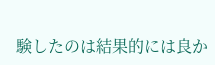験したのは結果的には良か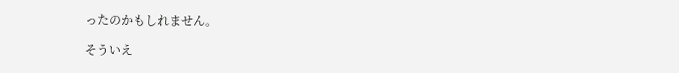ったのかもしれません。

そういえ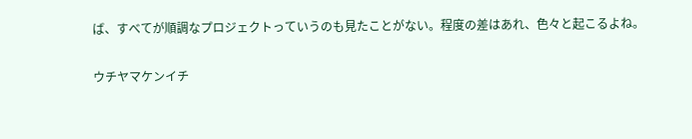ば、すべてが順調なプロジェクトっていうのも見たことがない。程度の差はあれ、色々と起こるよね。

ウチヤマケンイチ